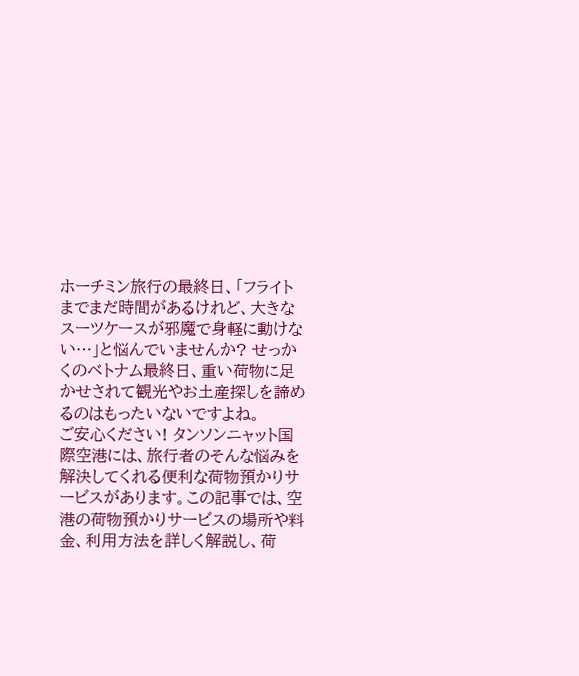ホーチミン旅行の最終日、「フライトまでまだ時間があるけれど、大きなスーツケースが邪魔で身軽に動けない…」と悩んでいませんか? せっかくのベトナム最終日、重い荷物に足かせされて観光やお土産探しを諦めるのはもったいないですよね。
ご安心ください! タンソンニャット国際空港には、旅行者のそんな悩みを解決してくれる便利な荷物預かりサービスがあります。この記事では、空港の荷物預かりサービスの場所や料金、利用方法を詳しく解説し、荷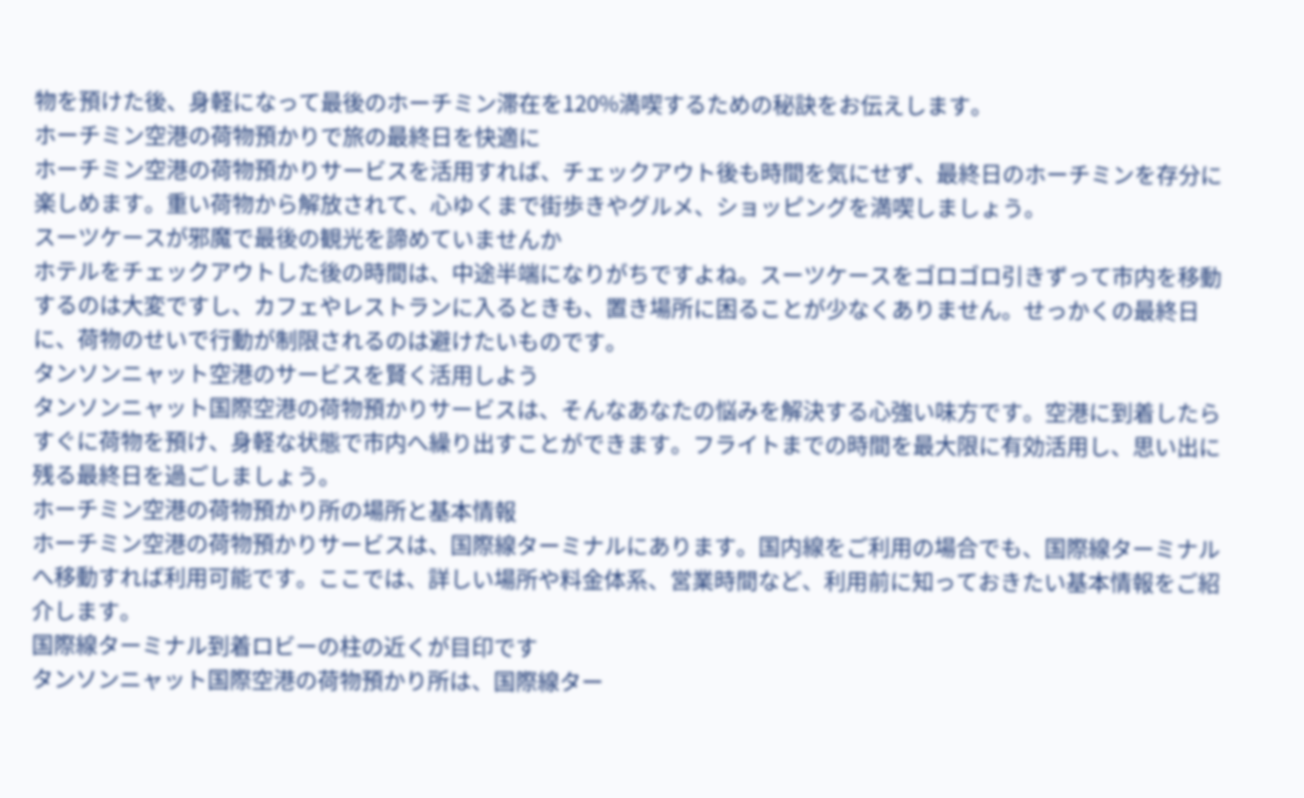物を預けた後、身軽になって最後のホーチミン滞在を120%満喫するための秘訣をお伝えします。
ホーチミン空港の荷物預かりで旅の最終日を快適に
ホーチミン空港の荷物預かりサービスを活用すれば、チェックアウト後も時間を気にせず、最終日のホーチミンを存分に楽しめます。重い荷物から解放されて、心ゆくまで街歩きやグルメ、ショッピングを満喫しましょう。
スーツケースが邪魔で最後の観光を諦めていませんか
ホテルをチェックアウトした後の時間は、中途半端になりがちですよね。スーツケースをゴロゴロ引きずって市内を移動するのは大変ですし、カフェやレストランに入るときも、置き場所に困ることが少なくありません。せっかくの最終日に、荷物のせいで行動が制限されるのは避けたいものです。
タンソンニャット空港のサービスを賢く活用しよう
タンソンニャット国際空港の荷物預かりサービスは、そんなあなたの悩みを解決する心強い味方です。空港に到着したらすぐに荷物を預け、身軽な状態で市内へ繰り出すことができます。フライトまでの時間を最大限に有効活用し、思い出に残る最終日を過ごしましょう。
ホーチミン空港の荷物預かり所の場所と基本情報
ホーチミン空港の荷物預かりサービスは、国際線ターミナルにあります。国内線をご利用の場合でも、国際線ターミナルへ移動すれば利用可能です。ここでは、詳しい場所や料金体系、営業時間など、利用前に知っておきたい基本情報をご紹介します。
国際線ターミナル到着ロビーの柱の近くが目印です
タンソンニャット国際空港の荷物預かり所は、国際線ター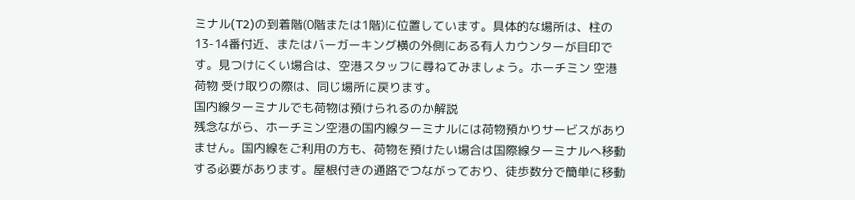ミナル(T2)の到着階(0階または1階)に位置しています。具体的な場所は、柱の13-14番付近、またはバーガーキング横の外側にある有人カウンターが目印です。見つけにくい場合は、空港スタッフに尋ねてみましょう。ホーチミン 空港 荷物 受け取りの際は、同じ場所に戻ります。
国内線ターミナルでも荷物は預けられるのか解説
残念ながら、ホーチミン空港の国内線ターミナルには荷物預かりサービスがありません。国内線をご利用の方も、荷物を預けたい場合は国際線ターミナルへ移動する必要があります。屋根付きの通路でつながっており、徒歩数分で簡単に移動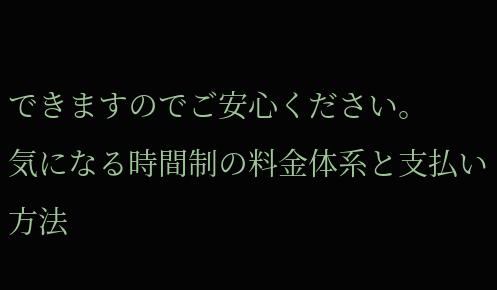できますのでご安心ください。
気になる時間制の料金体系と支払い方法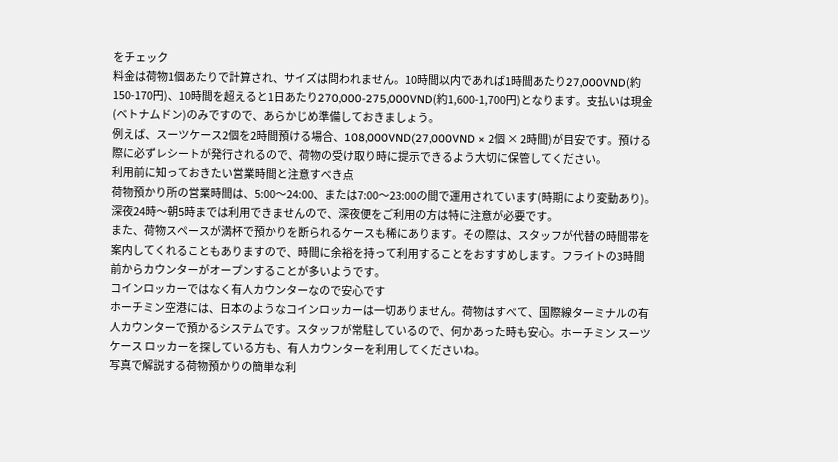をチェック
料金は荷物1個あたりで計算され、サイズは問われません。10時間以内であれば1時間あたり27,000VND(約150-170円)、10時間を超えると1日あたり270,000-275,000VND(約1,600-1,700円)となります。支払いは現金(ベトナムドン)のみですので、あらかじめ準備しておきましょう。
例えば、スーツケース2個を2時間預ける場合、108,000VND(27,000VND × 2個 × 2時間)が目安です。預ける際に必ずレシートが発行されるので、荷物の受け取り時に提示できるよう大切に保管してください。
利用前に知っておきたい営業時間と注意すべき点
荷物預かり所の営業時間は、5:00〜24:00、または7:00〜23:00の間で運用されています(時期により変動あり)。深夜24時〜朝5時までは利用できませんので、深夜便をご利用の方は特に注意が必要です。
また、荷物スペースが満杯で預かりを断られるケースも稀にあります。その際は、スタッフが代替の時間帯を案内してくれることもありますので、時間に余裕を持って利用することをおすすめします。フライトの3時間前からカウンターがオープンすることが多いようです。
コインロッカーではなく有人カウンターなので安心です
ホーチミン空港には、日本のようなコインロッカーは一切ありません。荷物はすべて、国際線ターミナルの有人カウンターで預かるシステムです。スタッフが常駐しているので、何かあった時も安心。ホーチミン スーツケース ロッカーを探している方も、有人カウンターを利用してくださいね。
写真で解説する荷物預かりの簡単な利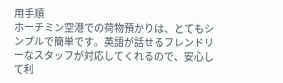用手順
ホーチミン空港での荷物預かりは、とてもシンプルで簡単です。英語が話せるフレンドリーなスタッフが対応してくれるので、安心して利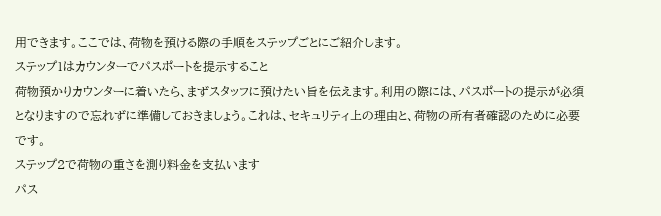用できます。ここでは、荷物を預ける際の手順をステップごとにご紹介します。
ステップ1はカウンターでパスポートを提示すること
荷物預かりカウンターに着いたら、まずスタッフに預けたい旨を伝えます。利用の際には、パスポートの提示が必須となりますので忘れずに準備しておきましょう。これは、セキュリティ上の理由と、荷物の所有者確認のために必要です。
ステップ2で荷物の重さを測り料金を支払います
パス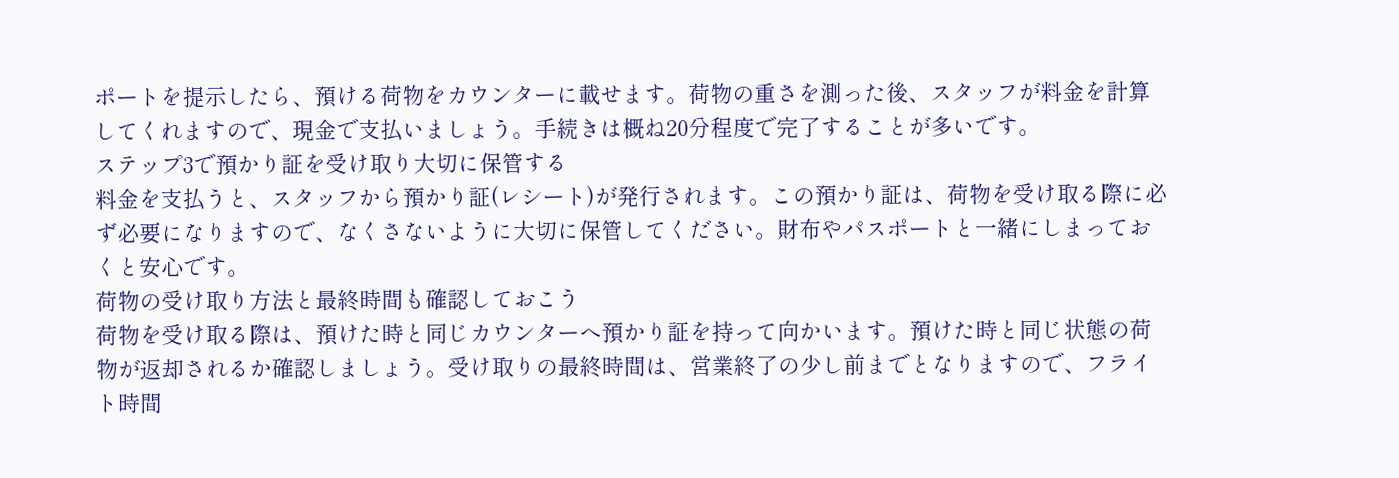ポートを提示したら、預ける荷物をカウンターに載せます。荷物の重さを測った後、スタッフが料金を計算してくれますので、現金で支払いましょう。手続きは概ね20分程度で完了することが多いです。
ステップ3で預かり証を受け取り大切に保管する
料金を支払うと、スタッフから預かり証(レシート)が発行されます。この預かり証は、荷物を受け取る際に必ず必要になりますので、なくさないように大切に保管してください。財布やパスポートと一緒にしまっておくと安心です。
荷物の受け取り方法と最終時間も確認しておこう
荷物を受け取る際は、預けた時と同じカウンターへ預かり証を持って向かいます。預けた時と同じ状態の荷物が返却されるか確認しましょう。受け取りの最終時間は、営業終了の少し前までとなりますので、フライト時間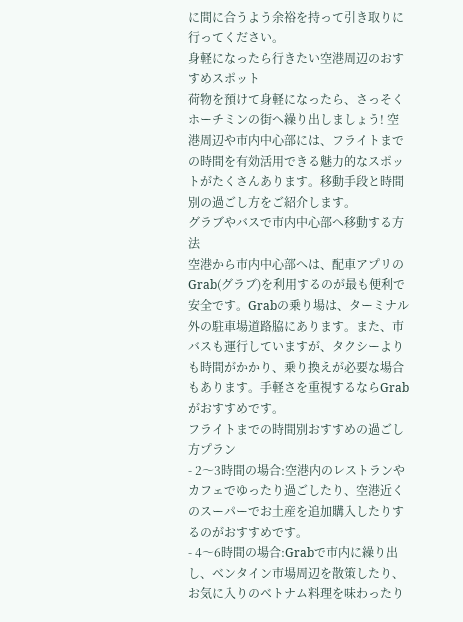に間に合うよう余裕を持って引き取りに行ってください。
身軽になったら行きたい空港周辺のおすすめスポット
荷物を預けて身軽になったら、さっそくホーチミンの街へ繰り出しましょう! 空港周辺や市内中心部には、フライトまでの時間を有効活用できる魅力的なスポットがたくさんあります。移動手段と時間別の過ごし方をご紹介します。
グラブやバスで市内中心部へ移動する方法
空港から市内中心部へは、配車アプリのGrab(グラブ)を利用するのが最も便利で安全です。Grabの乗り場は、ターミナル外の駐車場道路脇にあります。また、市バスも運行していますが、タクシーよりも時間がかかり、乗り換えが必要な場合もあります。手軽さを重視するならGrabがおすすめです。
フライトまでの時間別おすすめの過ごし方プラン
- 2〜3時間の場合:空港内のレストランやカフェでゆったり過ごしたり、空港近くのスーパーでお土産を追加購入したりするのがおすすめです。
- 4〜6時間の場合:Grabで市内に繰り出し、ベンタイン市場周辺を散策したり、お気に入りのベトナム料理を味わったり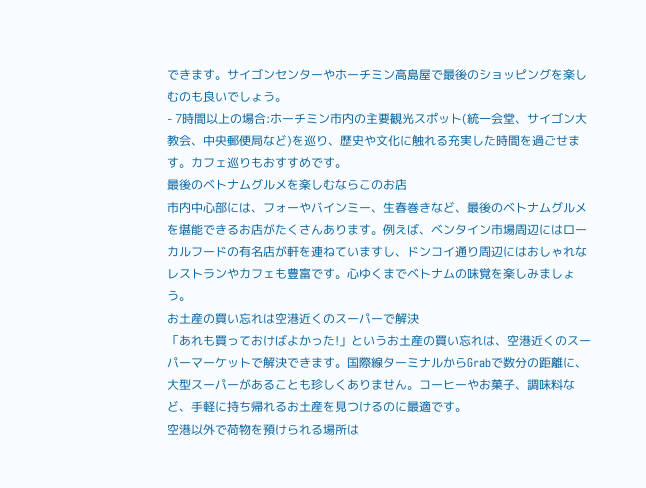できます。サイゴンセンターやホーチミン高島屋で最後のショッピングを楽しむのも良いでしょう。
- 7時間以上の場合:ホーチミン市内の主要観光スポット(統一会堂、サイゴン大教会、中央郵便局など)を巡り、歴史や文化に触れる充実した時間を過ごせます。カフェ巡りもおすすめです。
最後のベトナムグルメを楽しむならこのお店
市内中心部には、フォーやバインミー、生春巻きなど、最後のベトナムグルメを堪能できるお店がたくさんあります。例えば、ベンタイン市場周辺にはローカルフードの有名店が軒を連ねていますし、ドンコイ通り周辺にはおしゃれなレストランやカフェも豊富です。心ゆくまでベトナムの味覚を楽しみましょう。
お土産の買い忘れは空港近くのスーパーで解決
「あれも買っておけばよかった!」というお土産の買い忘れは、空港近くのスーパーマーケットで解決できます。国際線ターミナルからGrabで数分の距離に、大型スーパーがあることも珍しくありません。コーヒーやお菓子、調味料など、手軽に持ち帰れるお土産を見つけるのに最適です。
空港以外で荷物を預けられる場所は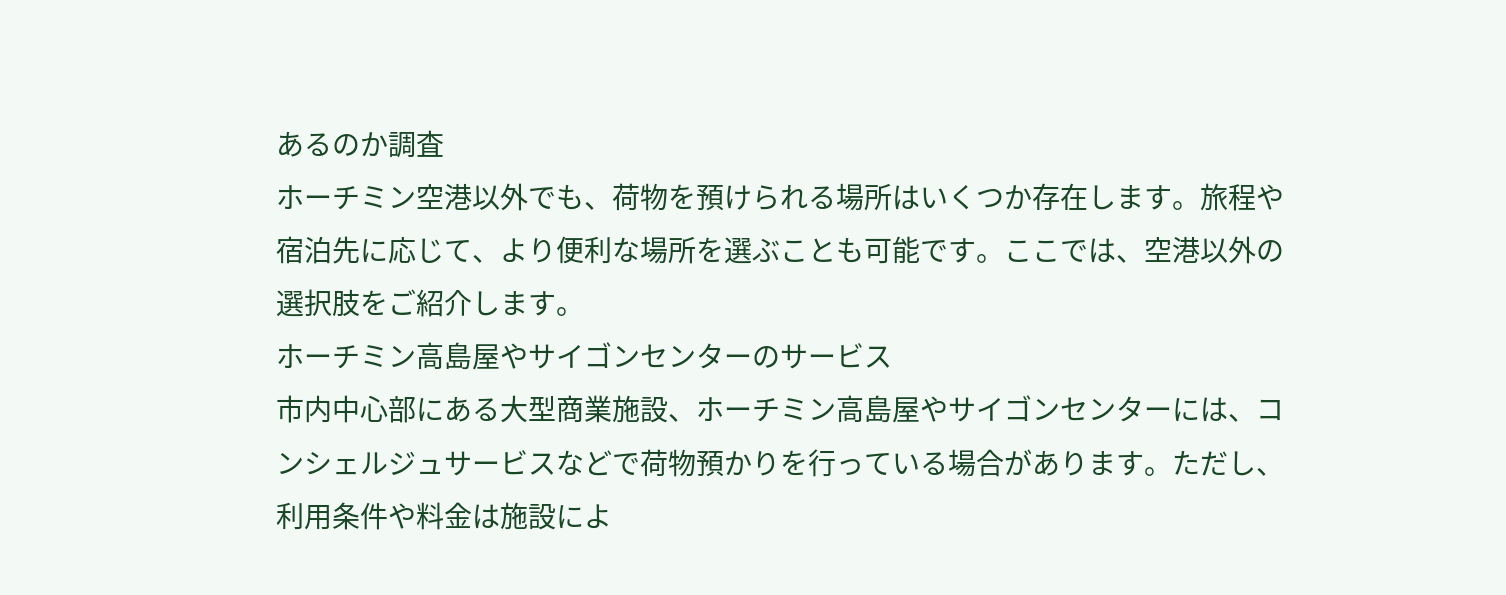あるのか調査
ホーチミン空港以外でも、荷物を預けられる場所はいくつか存在します。旅程や宿泊先に応じて、より便利な場所を選ぶことも可能です。ここでは、空港以外の選択肢をご紹介します。
ホーチミン高島屋やサイゴンセンターのサービス
市内中心部にある大型商業施設、ホーチミン高島屋やサイゴンセンターには、コンシェルジュサービスなどで荷物預かりを行っている場合があります。ただし、利用条件や料金は施設によ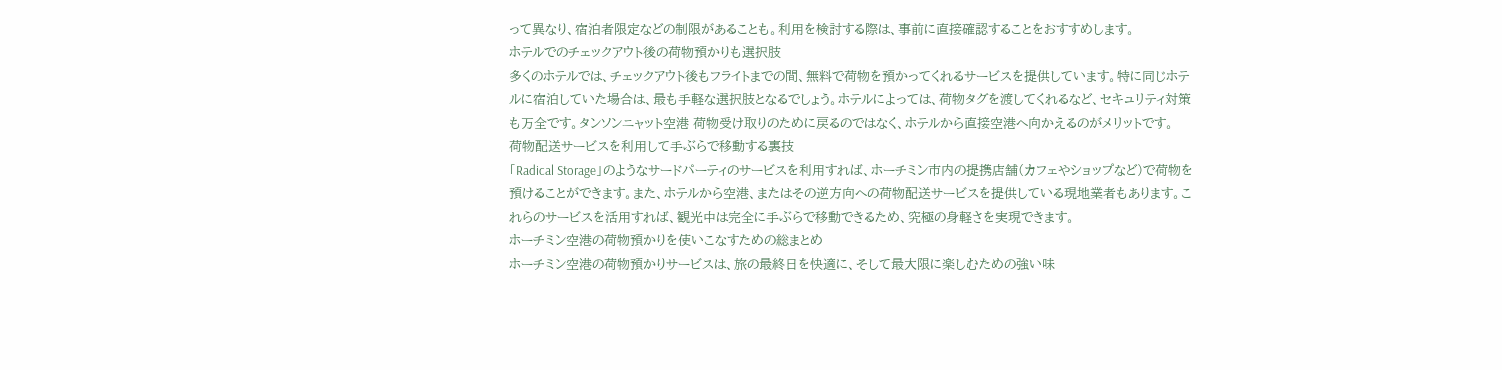って異なり、宿泊者限定などの制限があることも。利用を検討する際は、事前に直接確認することをおすすめします。
ホテルでのチェックアウト後の荷物預かりも選択肢
多くのホテルでは、チェックアウト後もフライトまでの間、無料で荷物を預かってくれるサービスを提供しています。特に同じホテルに宿泊していた場合は、最も手軽な選択肢となるでしょう。ホテルによっては、荷物タグを渡してくれるなど、セキュリティ対策も万全です。タンソンニャット空港 荷物受け取りのために戻るのではなく、ホテルから直接空港へ向かえるのがメリットです。
荷物配送サービスを利用して手ぶらで移動する裏技
「Radical Storage」のようなサードパーティのサービスを利用すれば、ホーチミン市内の提携店舗(カフェやショップなど)で荷物を預けることができます。また、ホテルから空港、またはその逆方向への荷物配送サービスを提供している現地業者もあります。これらのサービスを活用すれば、観光中は完全に手ぶらで移動できるため、究極の身軽さを実現できます。
ホーチミン空港の荷物預かりを使いこなすための総まとめ
ホーチミン空港の荷物預かりサービスは、旅の最終日を快適に、そして最大限に楽しむための強い味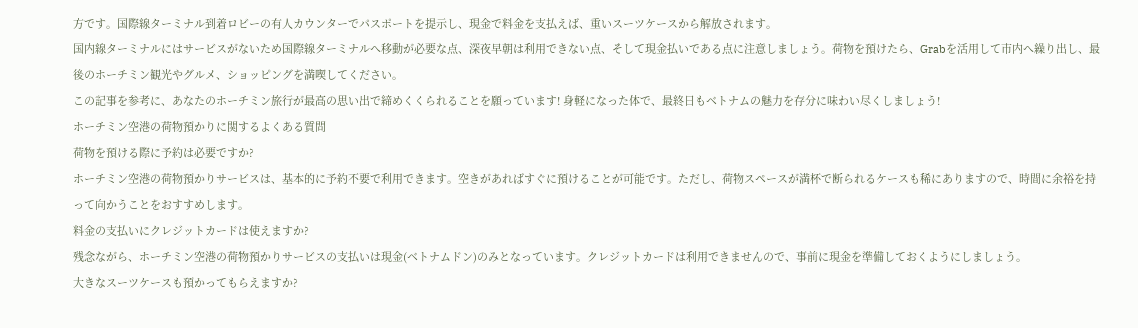方です。国際線ターミナル到着ロビーの有人カウンターでパスポートを提示し、現金で料金を支払えば、重いスーツケースから解放されます。
国内線ターミナルにはサービスがないため国際線ターミナルへ移動が必要な点、深夜早朝は利用できない点、そして現金払いである点に注意しましょう。荷物を預けたら、Grabを活用して市内へ繰り出し、最後のホーチミン観光やグルメ、ショッピングを満喫してください。
この記事を参考に、あなたのホーチミン旅行が最高の思い出で締めくくられることを願っています! 身軽になった体で、最終日もベトナムの魅力を存分に味わい尽くしましょう!
ホーチミン空港の荷物預かりに関するよくある質問
荷物を預ける際に予約は必要ですか?
ホーチミン空港の荷物預かりサービスは、基本的に予約不要で利用できます。空きがあればすぐに預けることが可能です。ただし、荷物スペースが満杯で断られるケースも稀にありますので、時間に余裕を持って向かうことをおすすめします。
料金の支払いにクレジットカードは使えますか?
残念ながら、ホーチミン空港の荷物預かりサービスの支払いは現金(ベトナムドン)のみとなっています。クレジットカードは利用できませんので、事前に現金を準備しておくようにしましょう。
大きなスーツケースも預かってもらえますか?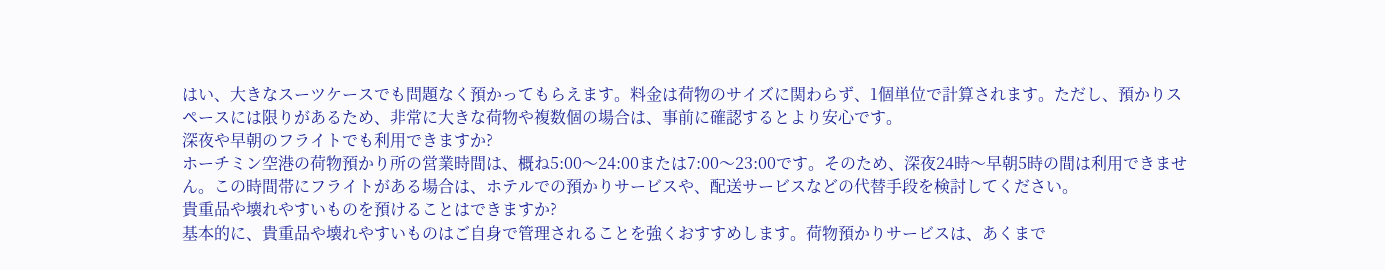はい、大きなスーツケースでも問題なく預かってもらえます。料金は荷物のサイズに関わらず、1個単位で計算されます。ただし、預かりスペースには限りがあるため、非常に大きな荷物や複数個の場合は、事前に確認するとより安心です。
深夜や早朝のフライトでも利用できますか?
ホーチミン空港の荷物預かり所の営業時間は、概ね5:00〜24:00または7:00〜23:00です。そのため、深夜24時〜早朝5時の間は利用できません。この時間帯にフライトがある場合は、ホテルでの預かりサービスや、配送サービスなどの代替手段を検討してください。
貴重品や壊れやすいものを預けることはできますか?
基本的に、貴重品や壊れやすいものはご自身で管理されることを強くおすすめします。荷物預かりサービスは、あくまで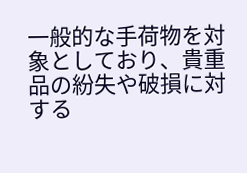一般的な手荷物を対象としており、貴重品の紛失や破損に対する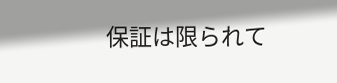保証は限られて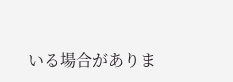いる場合がありま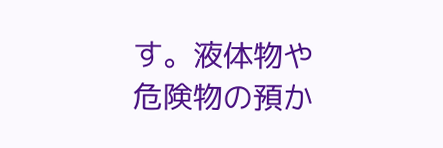す。液体物や危険物の預か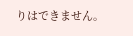りはできません。